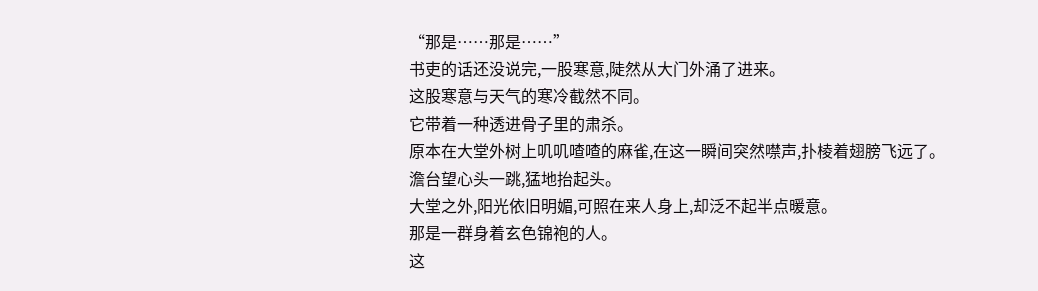“那是……那是……”
书吏的话还没说完,一股寒意,陡然从大门外涌了进来。
这股寒意与天气的寒冷截然不同。
它带着一种透进骨子里的肃杀。
原本在大堂外树上叽叽喳喳的麻雀,在这一瞬间突然噤声,扑棱着翅膀飞远了。
澹台望心头一跳,猛地抬起头。
大堂之外,阳光依旧明媚,可照在来人身上,却泛不起半点暖意。
那是一群身着玄色锦袍的人。
这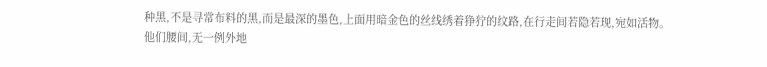种黑,不是寻常布料的黑,而是最深的墨色,上面用暗金色的丝线绣着狰狞的纹路,在行走间若隐若现,宛如活物。
他们腰间,无一例外地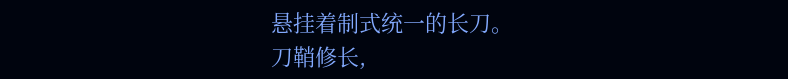悬挂着制式统一的长刀。
刀鞘修长,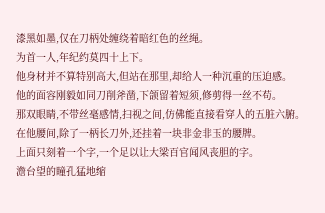漆黑如墨,仅在刀柄处缠绕着暗红色的丝绳。
为首一人,年纪约莫四十上下。
他身材并不算特别高大,但站在那里,却给人一种沉重的压迫感。
他的面容刚毅如同刀削斧凿,下颌留着短须,修剪得一丝不苟。
那双眼睛,不带丝毫感情,扫视之间,仿佛能直接看穿人的五脏六腑。
在他腰间,除了一柄长刀外,还挂着一块非金非玉的腰牌。
上面只刻着一个字,一个足以让大梁百官闻风丧胆的字。
澹台望的瞳孔猛地缩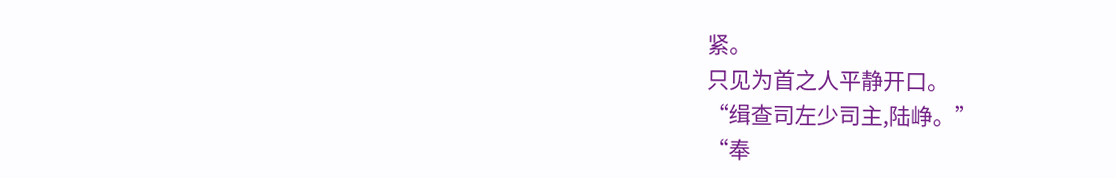紧。
只见为首之人平静开口。
“缉查司左少司主,陆峥。”
“奉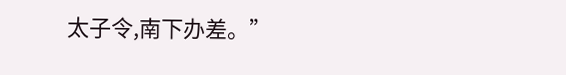太子令,南下办差。”